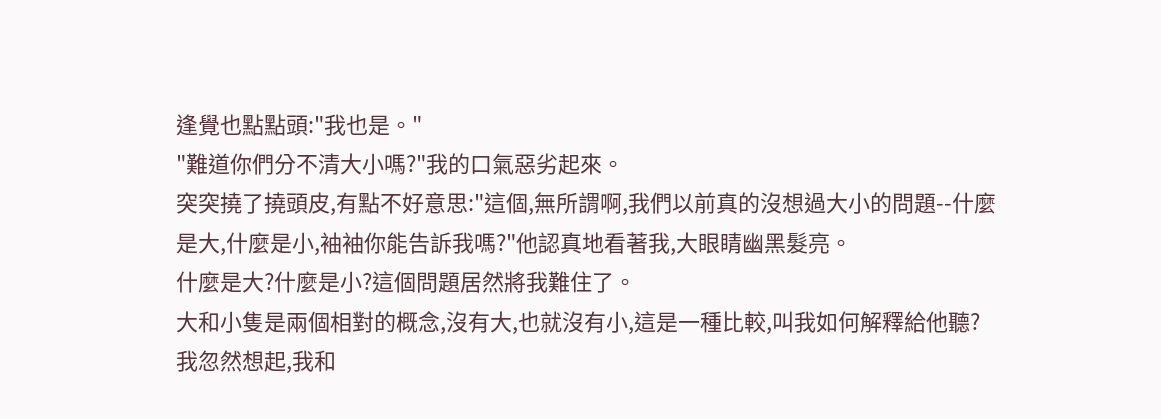逢覺也點點頭:"我也是。"
"難道你們分不清大小嗎?"我的口氣惡劣起來。
突突撓了撓頭皮,有點不好意思:"這個,無所謂啊,我們以前真的沒想過大小的問題--什麼是大,什麼是小,袖袖你能告訴我嗎?"他認真地看著我,大眼睛幽黑髮亮。
什麼是大?什麼是小?這個問題居然將我難住了。
大和小隻是兩個相對的概念,沒有大,也就沒有小,這是一種比較,叫我如何解釋給他聽?
我忽然想起,我和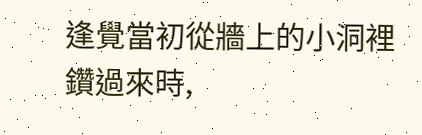逢覺當初從牆上的小洞裡鑽過來時,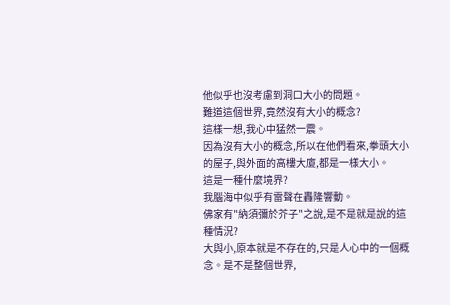他似乎也沒考慮到洞口大小的問題。
難道這個世界,竟然沒有大小的概念?
這樣一想,我心中猛然一震。
因為沒有大小的概念,所以在他們看來,拳頭大小的屋子,與外面的高樓大廈,都是一樣大小。
這是一種什麼境界?
我腦海中似乎有雷聲在轟隆響動。
佛家有"納須彌於芥子"之說,是不是就是說的這種情況?
大與小,原本就是不存在的,只是人心中的一個概念。是不是整個世界,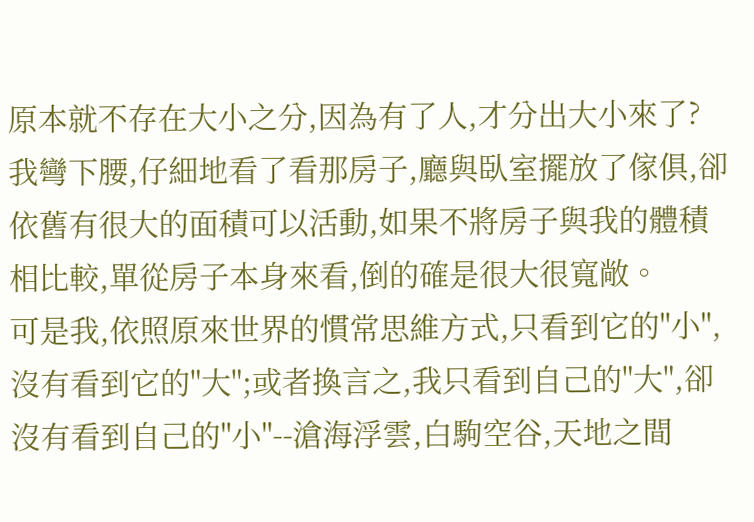原本就不存在大小之分,因為有了人,才分出大小來了?
我彎下腰,仔細地看了看那房子,廳與臥室擺放了傢俱,卻依舊有很大的面積可以活動,如果不將房子與我的體積相比較,單從房子本身來看,倒的確是很大很寬敞。
可是我,依照原來世界的慣常思維方式,只看到它的"小",沒有看到它的"大";或者換言之,我只看到自己的"大",卻沒有看到自己的"小"--滄海浮雲,白駒空谷,天地之間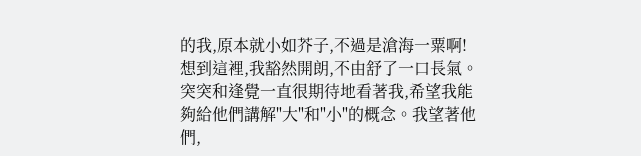的我,原本就小如芥子,不過是滄海一粟啊!
想到這裡,我豁然開朗,不由舒了一口長氣。
突突和逢覺一直很期待地看著我,希望我能夠給他們講解"大"和"小"的概念。我望著他們,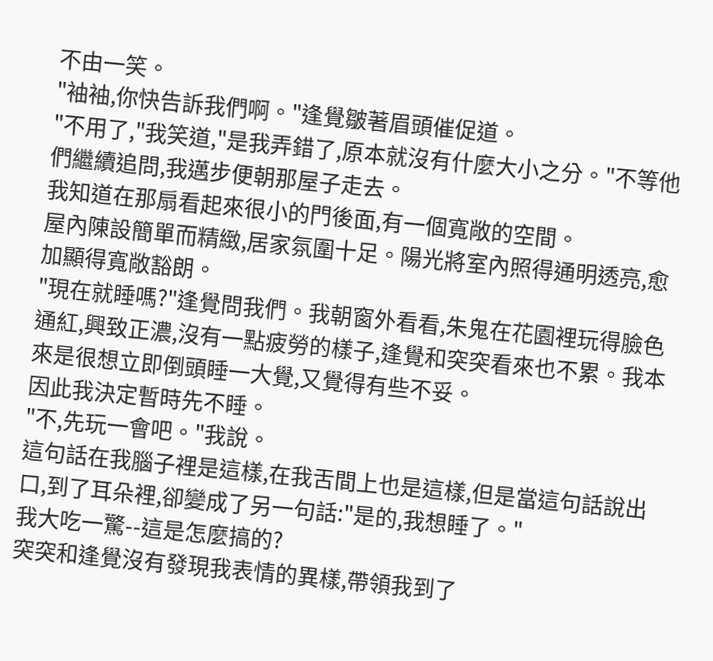不由一笑。
"袖袖,你快告訴我們啊。"逢覺皺著眉頭催促道。
"不用了,"我笑道,"是我弄錯了,原本就沒有什麼大小之分。"不等他們繼續追問,我邁步便朝那屋子走去。
我知道在那扇看起來很小的門後面,有一個寬敞的空間。
屋內陳設簡單而精緻,居家氛圍十足。陽光將室內照得通明透亮,愈加顯得寬敞豁朗。
"現在就睡嗎?"逢覺問我們。我朝窗外看看,朱鬼在花園裡玩得臉色通紅,興致正濃,沒有一點疲勞的樣子,逢覺和突突看來也不累。我本來是很想立即倒頭睡一大覺,又覺得有些不妥。
因此我決定暫時先不睡。
"不,先玩一會吧。"我說。
這句話在我腦子裡是這樣,在我舌間上也是這樣,但是當這句話說出口,到了耳朵裡,卻變成了另一句話:"是的,我想睡了。"
我大吃一驚--這是怎麼搞的?
突突和逢覺沒有發現我表情的異樣,帶領我到了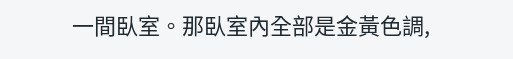一間臥室。那臥室內全部是金黃色調,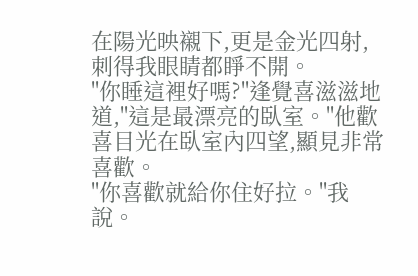在陽光映襯下,更是金光四射,刺得我眼睛都睜不開。
"你睡這裡好嗎?"逢覺喜滋滋地道,"這是最漂亮的臥室。"他歡喜目光在臥室內四望,顯見非常喜歡。
"你喜歡就給你住好拉。"我說。